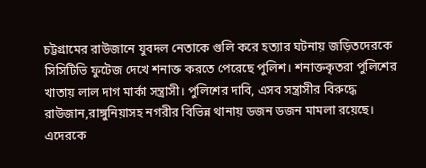চট্টগ্রামের রাউজানে যুবদল নেতাকে গুলি করে হত্যার ঘটনায় জড়িতদেরকে সিসিটিভি ফুটেজ দেখে শনাক্ত করতে পেরেছে পুলিশ। শনাক্তকৃতরা পুলিশের খাতায় লাল দাগ মার্কা সন্ত্রাসী। পুলিশের দাবি, এসব সন্ত্রাসীর বিরুদ্ধে রাউজান,রাঙ্গুনিয়াসহ নগরীর বিভিন্ন থানায় ডজন ডজন মামলা রয়েছে। এদেরকে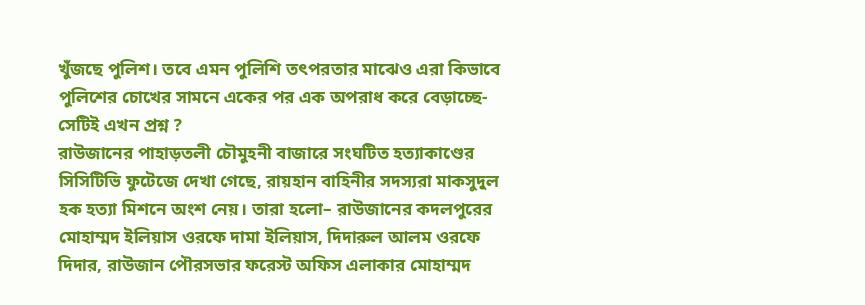খুঁজছে পুলিশ। তবে এমন পুলিশি তৎপরতার মাঝেও এরা কিভাবে পুলিশের চোখের সামনে একের পর এক অপরাধ করে বেড়াচ্ছে- সেটিই এখন প্রশ্ন ?
রাউজানের পাহাড়তলী চৌমুহনী বাজারে সংঘটিত হত্যাকাণ্ডের সিসিটিভি ফুটেজে দেখা গেছে, রায়হান বাহিনীর সদস্যরা মাকসুদুল হক হত্যা মিশনে অংশ নেয়। তারা হলো– রাউজানের কদলপুরের মোহাম্মদ ইলিয়াস ওরফে দামা ইলিয়াস, দিদারুল আলম ওরফে দিদার, রাউজান পৌরসভার ফরেস্ট অফিস এলাকার মোহাম্মদ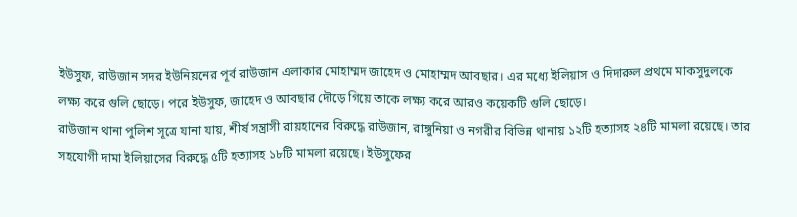ইউসুফ, রাউজান সদর ইউনিয়নের পূর্ব রাউজান এলাকার মোহাম্মদ জাহেদ ও মোহাম্মদ আবছার। এর মধ্যে ইলিয়াস ও দিদারুল প্রথমে মাকসুদুলকে লক্ষ্য করে গুলি ছোড়ে। পরে ইউসুফ, জাহেদ ও আবছার দৌড়ে গিয়ে তাকে লক্ষ্য করে আরও কয়েকটি গুলি ছোড়ে।
রাউজান থানা পুলিশ সূত্রে যানা যায়, শীর্ষ সন্ত্রাসী রায়হানের বিরুদ্ধে রাউজান, রাঙ্গুনিয়া ও নগরীর বিভিন্ন থানায় ১২টি হত্যাসহ ২৪টি মামলা রয়েছে। তার সহযোগী দামা ইলিয়াসের বিরুদ্ধে ৫টি হত্যাসহ ১৮টি মামলা রয়েছে। ইউসুফের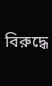বিরুদ্ধে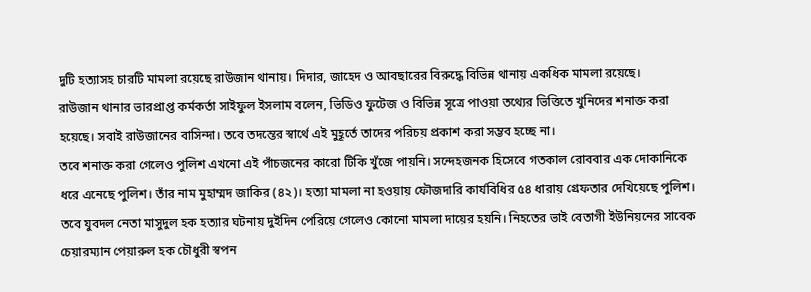দুটি হত্যাসহ চারটি মামলা রয়েছে রাউজান থানায়। দিদার, জাহেদ ও আবছারের বিরুদ্ধে বিভিন্ন থানায় একধিক মামলা রয়েছে।
রাউজান থানার ভারপ্রাপ্ত কর্মকর্তা সাইফুল ইসলাম বলেন, ভিডিও ফুটেজ ও বিভিন্ন সূত্রে পাওয়া তথ্যের ভিত্তিতে খুনিদের শনাক্ত করা হয়েছে। সবাই রাউজানের বাসিন্দা। তবে তদন্তের স্বার্থে এই মুহূর্তে তাদের পরিচয় প্রকাশ করা সম্ভব হচ্ছে না।
তবে শনাক্ত করা গেলেও পুলিশ এখনো এই পাঁচজনের কারো টিকি খুঁজে পায়নি। সন্দেহজনক হিসেবে গতকাল রোববার এক দোকানিকে ধরে এনেছে পুলিশ। তাঁর নাম মুহাম্মদ জাকির (৪২)। হত্যা মামলা না হওয়ায় ফৌজদারি কার্যবিধির ৫৪ ধারায় গ্রেফতার দেখিয়েছে পুলিশ।
তবে যুবদল নেতা মাসুদুল হক হত্যার ঘটনায় দুইদিন পেরিয়ে গেলেও কোনো মামলা দায়ের হয়নি। নিহতের ভাই বেতাগী ইউনিয়নের সাবেক চেয়ারম্যান পেয়ারুল হক চৌধুরী স্বপন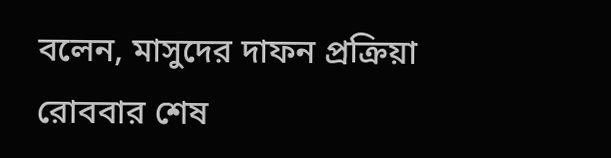বলেন, মাসুদের দাফন প্রক্রিয়া রোববার শেষ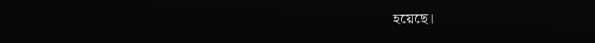হয়েছে।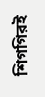শিগগিরই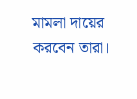মামলা দায়ের করবেন তারা।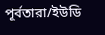পূর্বতারা/ইউডি